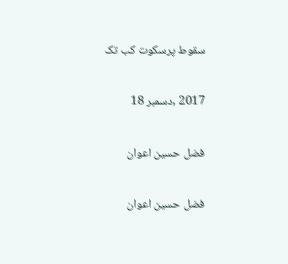سقوط پرسکوت کب تک

2017 ,دسمبر 18

فضل حسین اعوان

فضل حسین اعوان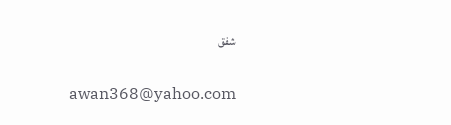شفق

awan368@yahoo.com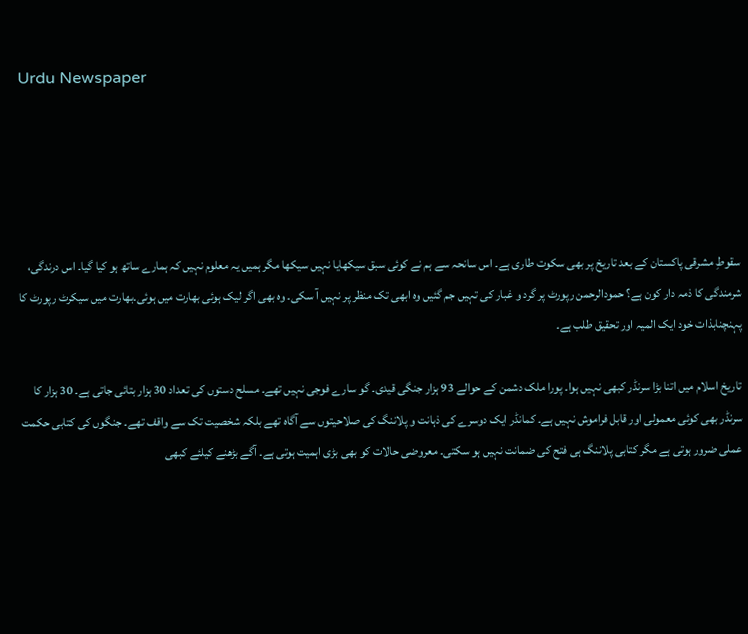Urdu Newspaper





سقوطِ مشرقی پاکستان کے بعد تاریخ پر بھی سکوت طاری ہے۔ اس سانحہ سے ہم نے کوئی سبق سیکھایا نہیں سیکھا مگر ہمیں یہ معلوم نہیں کہ ہمارے ساتھ ہو کیا گیا۔ اس درندگی، شرمندگی کا ذمہ دار کون ہے؟ حمودالرحمن رپورٹ پر گرد و غبار کی تہیں جم گئیں وہ ابھی تک منظر پر نہیں آ سکی۔ وہ بھی اگر لیک ہوئی بھارت میں ہوئی۔بھارت میں سیکرٹ رپورٹ کا پہنچنابذات خود ایک المیہ اور تحقیق طلب ہے۔

تاریخ اسلام میں اتنا بڑا سرنڈر کبھی نہیں ہوا۔ پورا ملک دشمن کے حوالے 93 ہزار جنگی قیدی۔ گو سارے فوجی نہیں تھے۔ مسلح دستوں کی تعداد 30 ہزار بتائی جاتی ہے۔ 30 ہزار کا سرنڈر بھی کوئی معمولی اور قابل فراموش نہیں ہے۔ کمانڈر ایک دوسرے کی ذہانت و پلاننگ کی صلاحیتوں سے آگاہ تھے بلکہ شخصیت تک سے واقف تھے۔ جنگوں کی کتابی حکمت عملی ضرور ہوتی ہے مگر کتابی پلاننگ ہی فتح کی ضمانت نہیں ہو سکتی۔ معروضی حالات کو بھی بڑی اہمیت ہوتی ہے۔ آگے بڑھنے کیلئے کبھی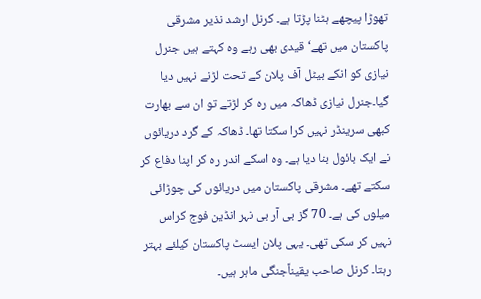تھوڑا پیچھے ہٹنا پڑتا ہے۔ کرنل ارشد نذیر مشرقی پاکستان میں تھے‘ قیدی بھی رہے وہ کہتے ہیں جنرل نیازی کو انکے بیٹل آف پلان کے تحت لڑنے نہیں دیا گیا۔جنرل نیازی ڈھاکہ میں رہ کر لڑتے تو ان سے بھارت کبھی سرینڈر نہیں کرا سکتا تھا۔ ڈھاکہ کے گرد دریائوں نے ایک بائول بنا دیا ہے۔ وہ اسکے اندر رہ کر اپنا دفاع کر سکتے تھے۔ مشرقی پاکستان میں دریائوں کی چوڑائی میلوں کی ہے۔ 70 گز بی آر بی نہر انڈین فوج کراس نہیں کر سکی تھی۔ یہی پلان ایسٹ پاکستان کیلئے بہتر رہتا۔ کرنل صاحب یقیناًجنگی ماہر ہیں۔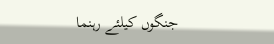جنگوں کیلئے رہنما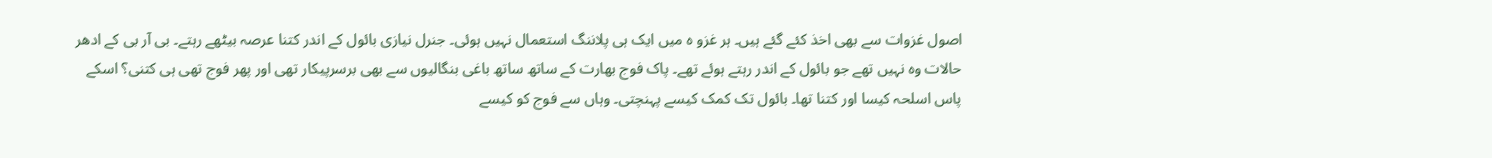اصول غزوات سے بھی اخذ کئے گئے ہیں۔ ہر غزو ہ میں ایک ہی پلاننگ استعمال نہیں ہوئی۔ جنرل نیازی بائول کے اندر کتنا عرصہ بیٹھے رہتے۔ بی آر بی کے ادھر حالات وہ نہیں تھے جو بائول کے اندر رہتے ہوئے تھے۔ پاک فوج بھارت کے ساتھ ساتھ باغی بنگالیوں سے بھی برسرپیکار تھی اور پھر فوج تھی ہی کتنی؟ اسکے پاس اسلحہ کیسا اور کتنا تھا۔ بائول تک کمک کیسے پہنچتی۔ وہاں سے فوج کو کیسے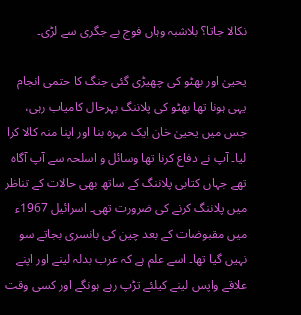نکالا جاتا؟ بلاشبہ وہاں فوج بے جگری سے لڑی۔

یحییٰ اور بھٹو کی چھیڑی گئی جنگ کا حتمی انجام یہی ہونا تھا بھٹو کی پلاننگ بہرحال کامیاب رہی، جس میں یحییٰ خان ایک مہرہ بنا اور اپنا منہ کالا کرا لیا۔ آپ نے دفاع کرنا تھا وسائل و اسلحہ سے آپ آگاہ تھے جہاں کتابی پلاننگ کے ساتھ بھی حالات کے تناظر میں پلاننگ کرنے کی ضرورت تھی۔ اسرائیل 1967ء میں مقبوضات کے بعد چین کی بانسری بجاتے سو نہیں گیا تھا۔ اسے علم ہے کہ عرب بدلہ لینے اور اپنے علاقے واپس لینے کیلئے تڑپ رہے ہونگے اور کسی وقت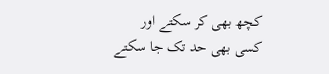کچھ بھی کر سکتے اور کسی بھی حد تک جا سکتے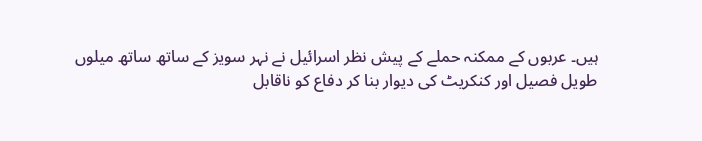ہیں۔ عربوں کے ممکنہ حملے کے پیش نظر اسرائیل نے نہر سویز کے ساتھ ساتھ میلوں طویل فصیل اور کنکریٹ کی دیوار بنا کر دفاع کو ناقابل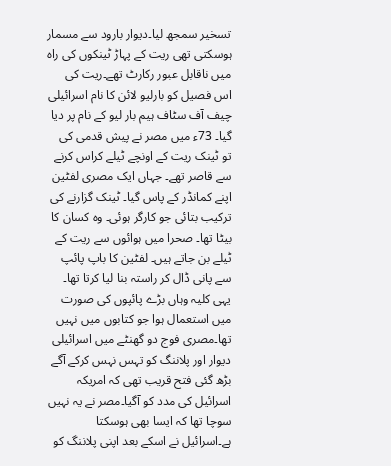تسخیر سمجھ لیا۔دیوار بارود سے مسمار ہوسکتی تھی ریت کے پہاڑ ٹینکوں کی راہ میں ناقابل عبور رکارٹ تھے۔ریت کی اس فصیل کو بارلیو لائن کا نام اسرائیلی چیف آف سٹاف ہیم بار لیو کے نام پر دیا گیا۔ 73ء میں مصر نے پیش قدمی کی تو ٹینک ریت کے اونچے ٹیلے کراس کرنے سے قاصر تھے۔ جہاں ایک مصری لفٹین اپنے کمانڈر کے پاس گیا۔ ٹینک گزارنے کی ترکیب بتائی جو کارگر ہوئی۔ وہ کسان کا بیٹا تھا۔ صحرا میں ہوائوں سے ریت کے ٹیلے بن جاتے ہیں۔ لفٹین کا باپ پائپ سے پانی ڈال کر راستہ بنا لیا کرتا تھا۔ یہی کلیہ وہاں بڑے پائپوں کی صورت میں استعمال ہوا جو کتابوں میں نہیں تھا۔مصری فوج دو گھنٹے میں اسرائیلی دیوار اور پلاننگ کو تہس نہس کرکے آگے بڑھ گئی فتح قریب تھی کہ امریکہ اسرائیل کی مدد کو آگیا۔مصر نے یہ نہیں سوچا تھا کہ ایسا بھی ہوسکتا ہے۔اسرائیل نے اسکے بعد اپنی پلاننگ کو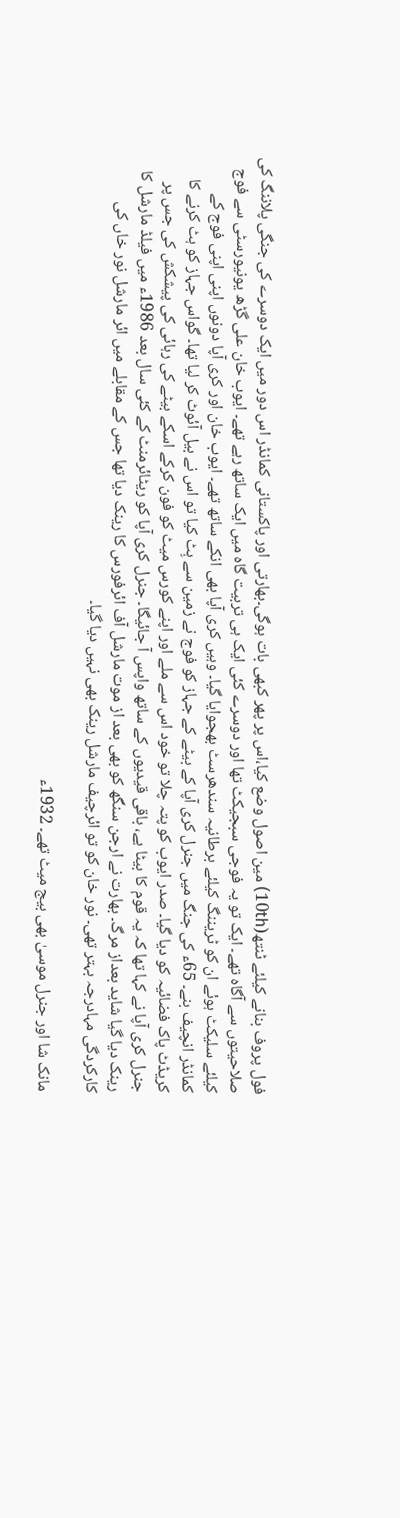فول پروف بنانے کیلئے ٹنتھ(10th) مین اصول وضع کیا،اس پر پھر کبھی بات ہوگی۔بھارتی اور پاکستانی کمانڈر اس دور میں ایک دوسرے کی جنگی پلاننگ کی صلاحیتوں سے آگاہ تھے۔ ایک تو یہ فوجی سبجیکٹ تھا اور دوسرے کئی ایک ہی تربیت گاہ میں ایک ساتھ رہے تھے۔ ایوب خان علی گڑھ یونیورسٹی سے فوج کیلئے سلیکٹ ہوئے ان کو ٹریننگ کیلئے برطانیہ سندھرسٹ بھجوایا گیا۔ وہیں کری آپا بھی انکے ساتھ تھے۔ ایوب خان اور کری آپا دونوں اپنی اپنی فوج کے کمانڈر انچیف بنے۔ 65ء کی جنگ میں جنرل کری آپا کے بیٹے کے جہاز کو فوج نے زمین سے ہِٹ کیا تو اس نے بیل آئوٹ کر لیا تھا۔ گواس جہاز کو ہٹ کرنے کا کریڈٹ پاک فضائیہ کو دیا گیا۔ صدر ایوب کو پتہ چلا تو خود اس سے ملے اور اپنے کورس میٹ کو فون کرکے اسکے بیٹے کی رہائی کی پیشکش کی جس پر جنرل کری آپا نے کہا تھا کہ یہ قوم کا بیٹا ہے، باقی قیدیوں کے ساتھ واپس آ جائیگا۔ جنرل کری آپا کو ریٹائرمنٹ کے کئی سال بعد 1986ء میں فیلڈ مارشل کا رینک دیا گیا شاید بعداز مرگ۔ بھارت نے ارجن سنگھ کو بھی بعد از موت مارشل آف ائرفورس کا رینک دیا تھا جس کے مقابلے میں ائر مارشل نور خاں کی کارکردگی مہادرجہ بہتر تھی۔ نور خان کو تو ائرچیف مارشل رینک بھی نہیں دیا گیا۔

مانک شا اور جنرل موسیٰ بھی بیج میٹ تھے۔ 1932ء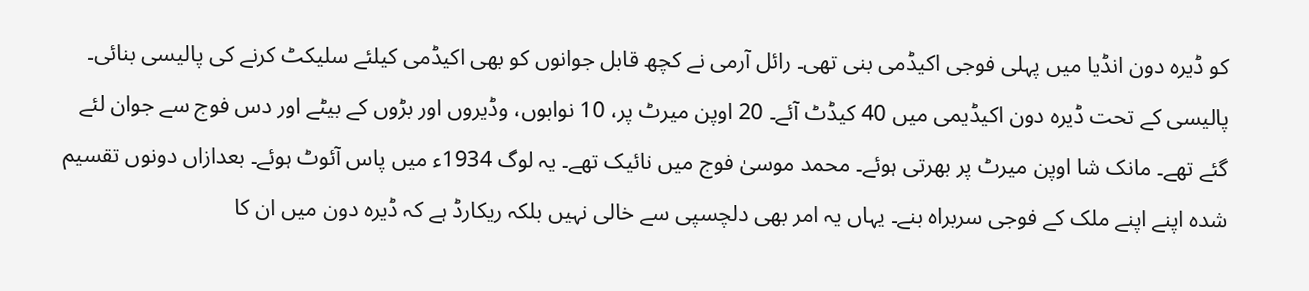کو ڈیرہ دون انڈیا میں پہلی فوجی اکیڈمی بنی تھی۔ رائل آرمی نے کچھ قابل جوانوں کو بھی اکیڈمی کیلئے سلیکٹ کرنے کی پالیسی بنائی۔ پالیسی کے تحت ڈیرہ دون اکیڈیمی میں 40 کیڈٹ آئے۔ 20 اوپن میرٹ پر، 10 نوابوں، وڈیروں اور بڑوں کے بیٹے اور دس فوج سے جوان لئے گئے تھے۔ مانک شا اوپن میرٹ پر بھرتی ہوئے۔ محمد موسیٰ فوج میں نائیک تھے۔ یہ لوگ 1934ء میں پاس آئوٹ ہوئے۔ بعدازاں دونوں تقسیم شدہ اپنے اپنے ملک کے فوجی سربراہ بنے۔ یہاں یہ امر بھی دلچسپی سے خالی نہیں بلکہ ریکارڈ ہے کہ ڈیرہ دون میں ان کا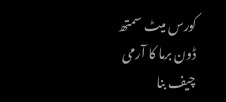کورس میٹ سمتھ ڈون برما کا آرمی چیف بنا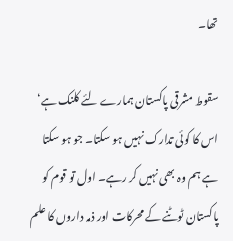تھا۔

سقوط مشرقی پاکستان ہمارے لئے کلنک ہے‘ اس کا کوئی تدارک نہیں ہو سکتا۔ جو ہو سکتا ہے ہم وہ بھی نہیں کر رہے۔ اول تو قوم کو پاکستان ٹوٹنے کے محرکات اور ذمہ داروں کا علم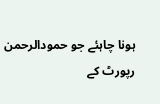ہونا چاہئے جو حمودالرحمن رپورٹ کے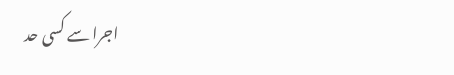اجرا سے کسی حد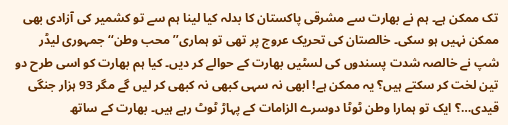تک ممکن ہے۔ ہم نے بھارت سے مشرقی پاکستان کا بدلہ کیا لینا ہم سے تو کشمیر کی آزادی بھی ممکن نہیں ہو سکی۔ خالصتان کی تحریک عروج پر تھی تو ہماری’’ محب وطن‘‘ جمہوری لیڈر شپ نے خالصہ شدت پسندوں کی لسٹیں بھارت کے حوالے کر دیں۔ کیا ہم بھارت کو اسی طرح دو تین لخت کر سکتے ہیں؟ یہ ممکن ہے! ابھی نہ سہی کبھی نہ کبھی کر لیں گے مگر 93 ہزار جنگی قیدی…؟ ایک تو ہمارا وطن ٹوٹا دوسرے الزامات کے پہاڑ ٹوٹ رہے ہیں۔ بھارت کے ساتھ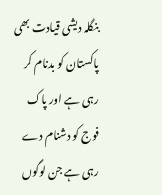بنگلہ دیشی قیادت بھی پاکستان کو بدنام کر رہی ہے اور پاک فوج کو دشنام دے رہی ہے جن لوگوں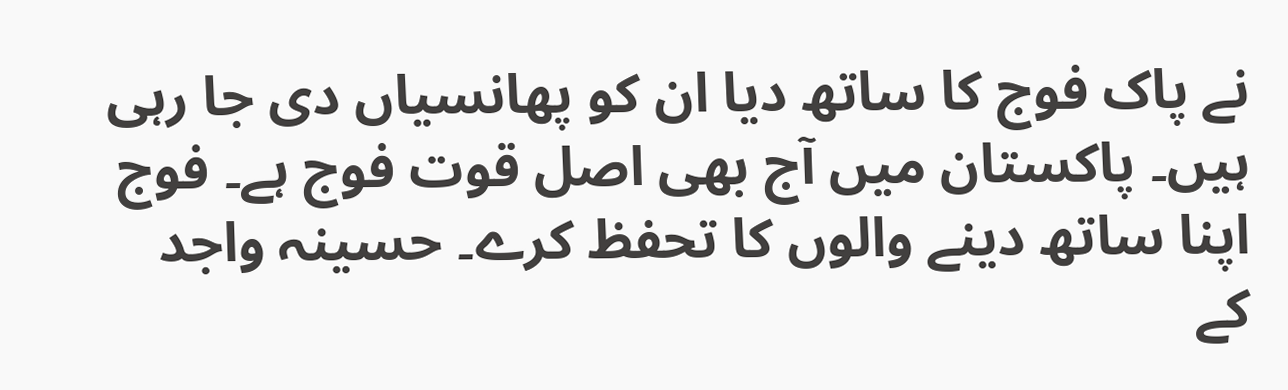نے پاک فوج کا ساتھ دیا ان کو پھانسیاں دی جا رہی ہیں۔ پاکستان میں آج بھی اصل قوت فوج ہے۔ فوج اپنا ساتھ دینے والوں کا تحفظ کرے۔ حسینہ واجد کے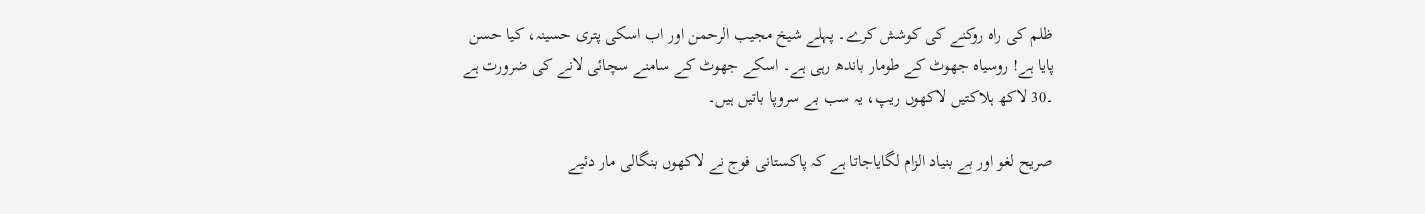ظلم کی راہ روکنے کی کوشش کرے۔ پہلے شیخ مجیب الرحمن اور اب اسکی پتری حسینہ، کیا حسن پایا ہے! روسیاہ جھوٹ کے طومار باندھ رہی ہے۔ اسکے جھوٹ کے سامنے سچائی لانے کی ضرورت ہے ۔30 لاکھ ہلاکتیں لاکھوں ریپ، یہ سب بے سروپا باتیں ہیں۔

صریح لغو اور بے بنیاد الزام لگایاجاتا ہے کہ پاکستانی فوج نے لاکھوں بنگالی مار دئیے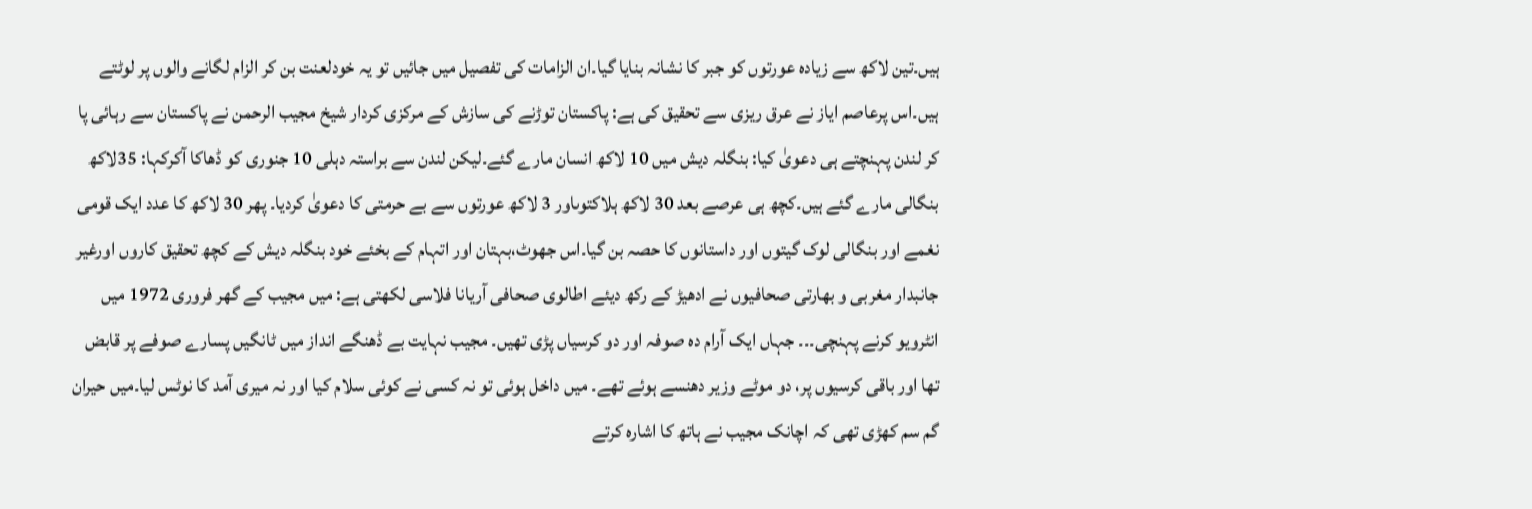ہیں۔تین لاکھ سے زیادہ عورتوں کو جبر کا نشانہ بنایا گیا۔ان الزامات کی تفصیل میں جائیں تو یہ خودلعنت بن کر الزام لگانے والوں پر لوٹتے ہیں۔اس پرعاصم ایاز نے عرق ریزی سے تحقیق کی ہے: پاکستان توڑنے کی سازش کے مرکزی کردار شیخ مجیب الرحمن نے پاکستان سے رہائی پا کر لندن پہنچتے ہی دعویٰ کیا: بنگلہ دیش میں 10 لاکھ انسان مارے گئے۔لیکن لندن سے براستہ دہلی 10 جنوری کو ڈھاکا آکرکہا: 35لاکھ بنگالی مارے گئے ہیں۔کچھ ہی عرصے بعد 30 لاکھ ہلاکتوںاور 3 لاکھ عورتوں سے بے حرمتی کا دعویٰ کردیا۔ پھر 30 لاکھ کا عدد ایک قومی نغمے اور بنگالی لوک گیتوں اور داستانوں کا حصہ بن گیا۔اس جھوٹ،بہتان اور اتہام کے بخئے خود بنگلہ دیش کے کچھ تحقیق کاروں اورغیر جانبدار مغربی و بھارتی صحافیوں نے ادھیڑ کے رکھ دیئے اطالوی صحافی آریانا فلاسی لکھتی ہے: میں مجیب کے گھر فروری 1972 میں انٹرویو کرنے پہنچی۔۔۔ جہاں ایک آرام دہ صوفہ اور دو کرسیاں پڑی تھیں۔ مجیب نہایت بے ڈھنگے انداز میں ٹانگیں پسارے صوفے پر قابض تھا اور باقی کرسیوں پر، دو موٹے وزیر دھنسے ہوئے تھے۔ میں داخل ہوئی تو نہ کسی نے کوئی سلام کیا اور نہ میری آمد کا نوٹس لیا۔میں حیران گم سم کھڑی تھی کہ اچانک مجیب نے ہاتھ کا اشارہ کرتے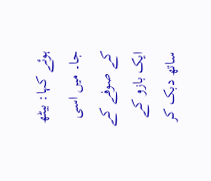ہوئے کہا: بیٹھ جا۔ میں اسی کے صوفے کے ایک بازو کے ساتھ دبک کر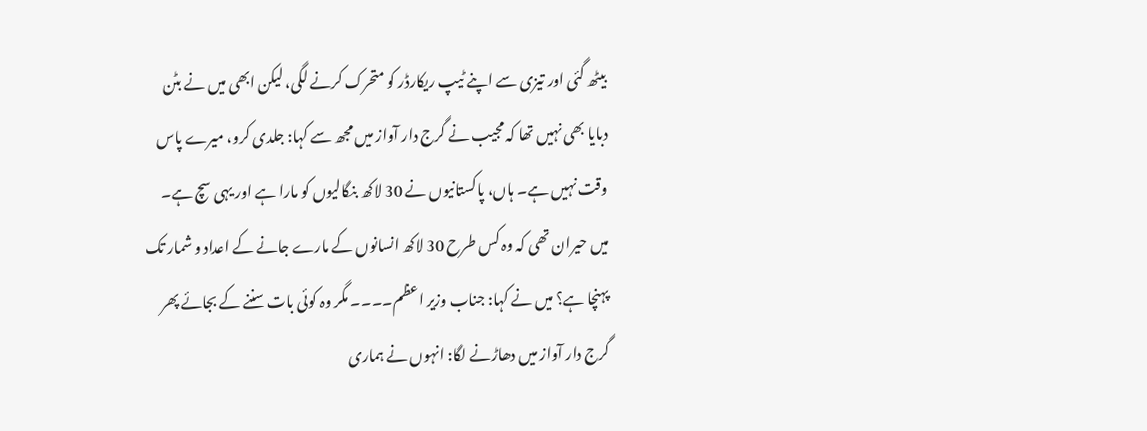بیٹھ گئی اور تیزی سے اپنے ٹیپ ریکارڈر کو متحرک کرنے لگی، لیکن ابھی میں نے بٹن دبایا بھی نہیں تھا کہ مجیب نے گرج دار آواز میں مجھ سے کہا: جلدی کرو، میرے پاس وقت نہیں ہے۔ ہاں، پاکستانیوں نے 30 لاکھ بنگالیوں کو مارا ہے اور یہی سچ ہے۔ میں حیران تھی کہ وہ کس طرح 30 لاکھ انسانوں کے مارے جانے کے اعداد و شمار تک پہنچا ہے؟ میں نے کہا: جناب وزیر اعظم۔۔۔۔ مگر وہ کوئی بات سننے کے بجائے پھر گرج دار آواز میں دھاڑنے لگا: انہوں نے ہماری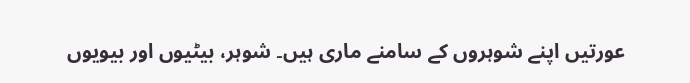عورتیں اپنے شوہروں کے سامنے ماری ہیں۔ شوہر، بیٹیوں اور بیویوں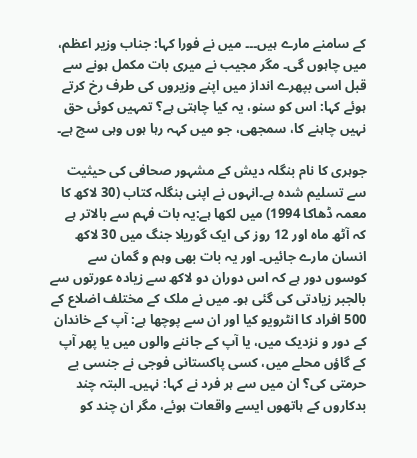کے سامنے مارے ہیں۔۔۔ میں نے فورا کہا: جناب وزیر اعظم، میں چاہوں گی۔ مگر مجیب نے میری بات مکمل ہونے سے قبل اسی بپھرے انداز میں اپنے وزیروں کی طرف رخ کرتے ہوئے کہا: اس کو سنو، یہ کیا چاہتی ہے؟ تمہیں کوئی حق نہیں چاہنے کا، سمجھی، جو میں کہہ رہا ہوں وہی سچ ہے۔

جوہری کا نام بنگلہ دیش کے مشہور صحافی کی حیثیت سے تسلیم شدہ ہے۔انہوں نے اپنی بنگلہ کتاب (30 لاکھ کا معمہ ڈھاکا 1994) میں لکھا ہے:یہ بات فہم سے بالاتر ہے کہ آٹھ ماہ اور 12 روز کی ایک گوریلا جنگ میں 30 لاکھ انسان مارے جائیں۔ اور یہ بات بھی وہم و گمان سے کوسوں دور ہے کہ اس دوران دو لاکھ سے زیادہ عورتوں سے بالجبر زیادتی کی گئی ہو۔ میں نے ملک کے مختلف اضلاع کے 500 افراد کا انٹرویو کیا اور ان سے پوچھا ہے: آپ کے خاندان کے دور و نزدیک میں، یا آپ کے جاننے والوں میں یا پھر آپ کے گاؤں محلے میں، کسی پاکستانی فوجی نے جنسی بے حرمتی کی؟ ان میں سے ہر فرد نے کہا: نہیں۔ البتہ چند بدکاروں کے ہاتھوں ایسے واقعات ہوئے، مگر ان چند کو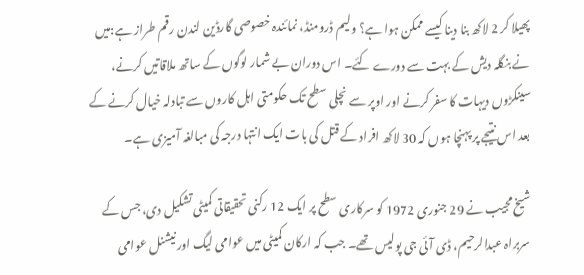پھیلا کر 2 لاکھ بنا دینا کیسے ممکن ہوا ہے؟ ولیم ڈرومنڈ، نمائندہ خصوصی گارڈین لندن رقم طراز ہے:میں نے بنگلہ دیش کے بہت سے دورے کئے۔ اس دوران بے شمار لوگوں کے ساتھ ملاقاتیں کرنے، سینکڑوں دیہات کا سفر کرنے اور اوپر سے نچلی سطح تک حکومتی اہل کاروں سے تبادلہ خیال کرنے کے بعد اس نتیجے پر پہنچا ہوں کہ 30 لاکھ افراد کے قتل کی بات ایک انتہا درجہ کی مبالغہ آمیزی ہے۔

شیخ مجیب نے 29 جنوری 1972 کو سرکاری سطح پر ایک 12 رکنی تحقیقاتی کمیٹی تشکیل دی، جس کے سربراہ عبدالرحیم، ڈی آئی جی پولیس تھے۔ جب کہ ارکان کمیٹی میں عوامی لیگ اور نیشنل عوامی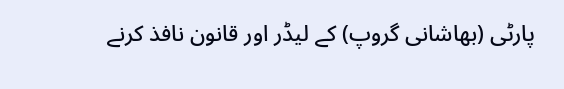پارٹی (بھاشانی گروپ) کے لیڈر اور قانون نافذ کرنے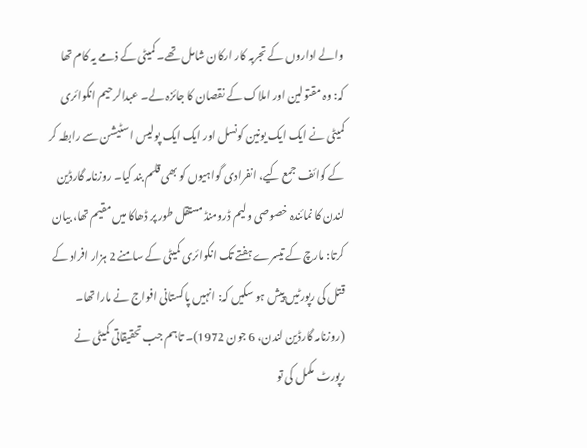والے اداروں کے تجربہ کار ارکان شامل تھے۔ کمیٹی کے ذمے یہ کام تھا کہ: وہ مقتولین اور املاک کے نقصان کا جائزہ لے۔ عبدالرحیم انکوائری کمیٹی نے ایک ایک یونین کونسل اور ایک ایک پولیس اسٹیشن سے رابطہ کر کے کوائف جمع کیے، انفرادی گواہیوں کو بھی قلم بند کیا۔ روزنامہ گارڈین لندن کا نمائندہ خصوصی ولیم ڈرومنڈ مستقل طور پر ڈھاکا میں مقیم تھا، بیان کرتا: مارچ کے تیسرے ہفتے تک انکوائری کمیٹی کے سامنے 2 ہزار افراد کے قتل کی رپورٹیں پیش ہو سکیں کہ: انہیں پاکستانی افواج نے مارا تھا۔ (روزنامہ گارڈین لندن، 6 جون 1972)۔ تاہم جب تحقیقاتی کمیٹی نے رپورٹ مکمل کی تو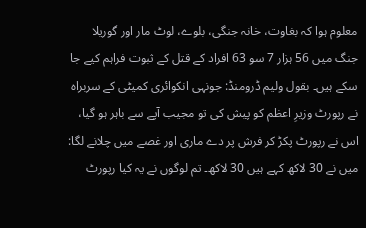معلوم ہوا کہ بغاوت، خانہ جنگی، بلوے، لوٹ مار اور گوریلا جنگ میں 56 ہزار 7 سو 63 افراد کے قتل کے ثبوت فراہم کیے جا سکے ہیں۔ بقول ولیم ڈرومنڈ: جونہی انکوائری کمیٹی کے سربراہ نے رپورٹ وزیرِ اعظم کو پیش کی تو مجیب آپے سے باہر ہو گیا، اس نے رپورٹ پکڑ کر فرش پر دے ماری اور غصے میں چلانے لگا: میں نے 30 لاکھ کہے ہیں 30 لاکھ۔ تم لوگوں نے یہ کیا رپورٹ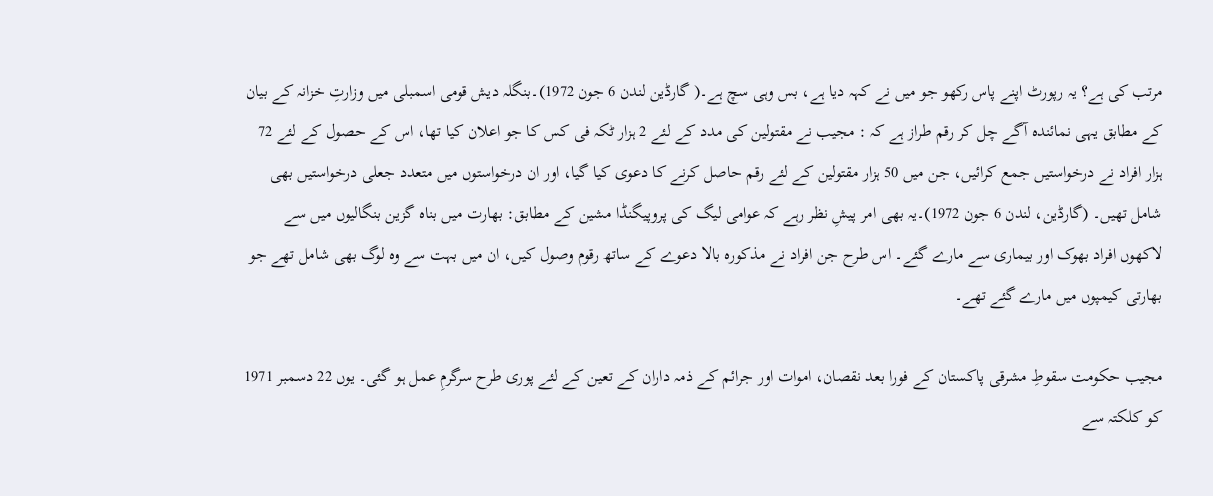مرتب کی ہے؟ یہ رپورٹ اپنے پاس رکھو جو میں نے کہہ دیا ہے، بس وہی سچ ہے۔( گارڈین لندن 6 جون 1972)۔بنگلہ دیش قومی اسمبلی میں وزارتِ خزانہ کے بیان کے مطابق یہی نمائندہ آگے چل کر رقم طراز ہے کہ : مجیب نے مقتولین کی مدد کے لئے 2 ہزار ٹکہ فی کس کا جو اعلان کیا تھا، اس کے حصول کے لئے 72 ہزار افراد نے درخواستیں جمع کرائیں، جن میں 50 ہزار مقتولین کے لئے رقم حاصل کرنے کا دعوی کیا گیا، اور ان درخواستوں میں متعدد جعلی درخواستیں بھی شامل تھیں۔ (گارڈین، لندن 6 جون 1972)۔یہ بھی امر پیشِ نظر رہے کہ عوامی لیگ کی پروپیگنڈا مشین کے مطابق: بھارت میں بناہ گزین بنگالیوں میں سے لاکھوں افراد بھوک اور بیماری سے مارے گئے۔ اس طرح جن افراد نے مذکورہ بالا دعوے کے ساتھ رقوم وصول کیں، ان میں بہت سے وہ لوگ بھی شامل تھے جو بھارتی کیمپوں میں مارے گئے تھے۔

مجیب حکومت سقوطِ مشرقی پاکستان کے فورا بعد نقصان، اموات اور جرائم کے ذمہ داران کے تعین کے لئے پوری طرح سرگرمِ عمل ہو گئی۔ یوں 22 دسمبر 1971 کو کلکتہ سے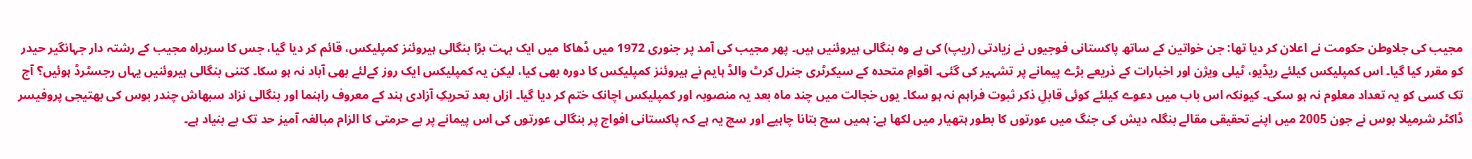مجیب کی جلاوطن حکومت نے اعلان کر دیا تھا: جن خواتین کے ساتھ پاکستانی فوجیوں نے زیادتی (ریپ) کی ہے وہ بنگالی ہیروئنیں ہیں۔ پھر مجیب کی آمد پر جنوری 1972 میں ڈھاکا میں ایک بہت بڑا بنگالی ہیروئنز کمپلیکس، قائم کر دیا گیا، جس کا سربراہ مجیب کے رشتہ دار جہانگیر حیدر کو مقرر کیا گیا۔ اس کمپلیکس کیلئے ریڈیو، ٹیلی ویژن اور اخبارات کے ذریعے بڑے پیمانے پر تشہیر کی گئی۔ اقوامِ متحدہ کے سیکرٹری جنرل کرٹ والڈ ہایم نے ہیروئنز کمپلیکس کا دورہ بھی کیا، لیکن یہ کمپلیکس ایک روز کےلئے بھی آباد نہ ہو سکا۔ کتنی بنگالی ہیروئنیں یہاں رجسٹرڈ ہوئیں؟ آج تک کسی کو یہ تعداد معلوم نہ ہو سکی۔ کیونکہ اس باب میں دعوے کیلئے کوئی قابلِ ذکر ثبوت فراہم نہ ہو سکا۔ یوں خجالت میں چند ماہ بعد یہ منصوبہ اور کمپلیکس اچانک ختم کر دیا گیا۔ ازاں بعد تحریکِ آزادی ہند کے معروف راہنما اور بنگالی نزاد سبھاش چندر بوس کی بھتیجی پروفیسر ڈاکٹر شرمیلا بوس نے جون 2005 میں اپنے تحقیقی مقالے بنگلہ دیش کی جنگ میں عورتوں کا بطور ہتھیار میں لکھا ہے: ہمیں سچ بتانا چاہیے اور سچ یہ ہے کہ پاکستانی افواج پر بنگالی عورتوں کی اس پیمانے پر بے حرمتی کا الزام مبالغہ آمیز حد تک بے بنیاد ہے۔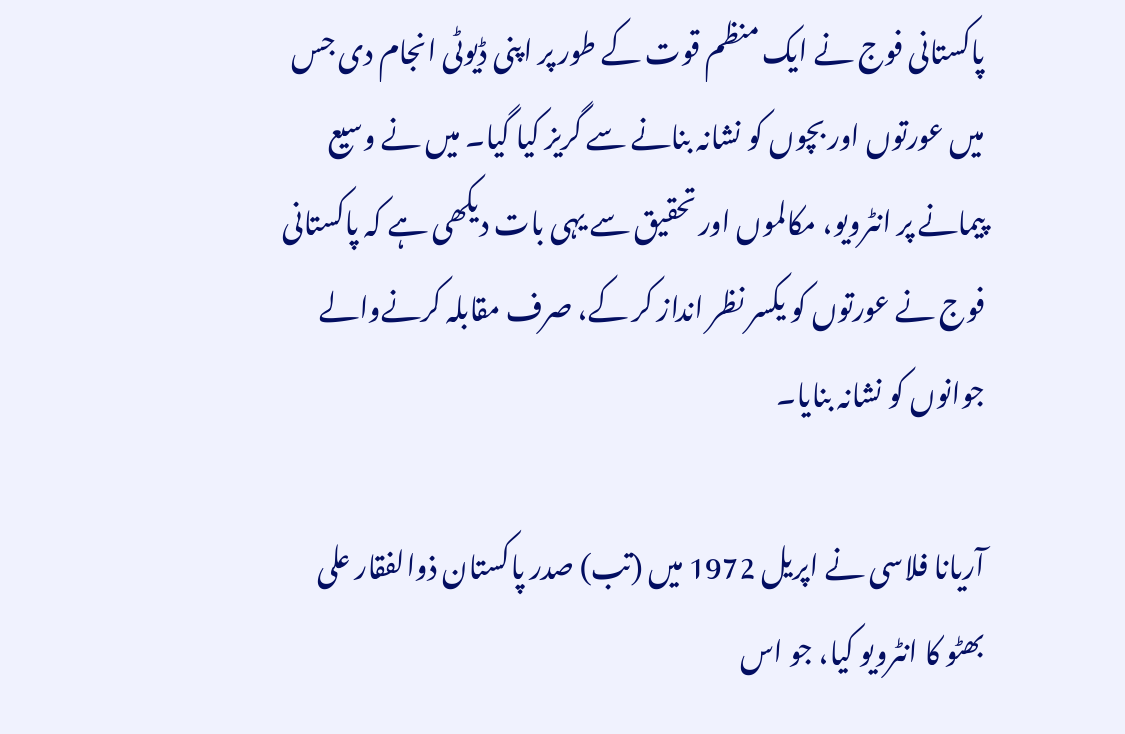پاکستانی فوج نے ایک منظم قوت کے طور پر اپنی ڈیوٹی انجام دی جس میں عورتوں اور بچوں کو نشانہ بنانے سے گریز کیا گیا۔ میں نے وسیع پیمانے پر انٹرویو، مکالموں اور تحقیق سے یہی بات دیکھی ہے کہ پاکستانی فوج نے عورتوں کو یکسر نظر انداز کر کے، صرف مقابلہ کرنےوالے جوانوں کو نشانہ بنایا۔

آریانا فلاسی نے اپریل 1972 میں (تب) صدر پاکستان ذوالفقار علی بھٹو کا انٹرویو کیا، جو اس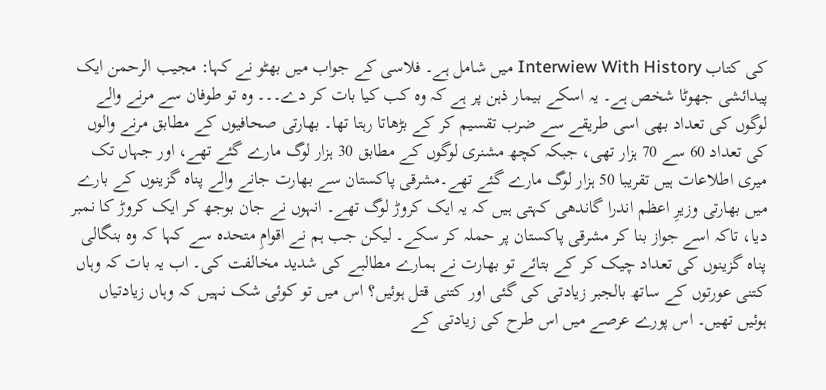کی کتاب Interwiew With History میں شامل ہے۔ فلاسی کے جواب میں بھٹو نے کہا: مجیب الرحمن ایک پیدائشی جھوٹا شخص ہے۔ یہ اسکے بیمار ذہن پر ہے کہ وہ کب کیا بات کر دے۔۔۔ وہ تو طوفان سے مرنے والے لوگوں کی تعداد بھی اسی طریقے سے ضرب تقسیم کر کے بڑھاتا رہتا تھا۔ بھارتی صحافیوں کے مطابق مرنے والوں کی تعداد 60 سے 70 ہزار تھی، جبکہ کچھ مشنری لوگوں کے مطابق 30 ہزار لوگ مارے گئے تھے، اور جہاں تک میری اطلاعات ہیں تقریبا 50 ہزار لوگ مارے گئے تھے۔مشرقی پاکستان سے بھارت جانے والے پناہ گزینوں کے بارے میں بھارتی وزیرِ اعظم اندرا گاندھی کہتی ہیں کہ یہ ایک کروڑ لوگ تھے۔ انہوں نے جان بوجھ کر ایک کروڑ کا نمبر دیا، تاکہ اسے جواز بنا کر مشرقی پاکستان پر حملہ کر سکے۔ لیکن جب ہم نے اقوامِ متحدہ سے کہا کہ وہ بنگالی پناہ گزینوں کی تعداد چیک کر کے بتائے تو بھارت نے ہمارے مطالبے کی شدید مخالفت کی۔ اب یہ بات کہ وہاں کتنی عورتوں کے ساتھ بالجبر زیادتی کی گئی اور کتنی قتل ہوئیں؟ اس میں تو کوئی شک نہیں کہ وہاں زیادتیاں ہوئیں تھیں۔ اس پورے عرصے میں اس طرح کی زیادتی کے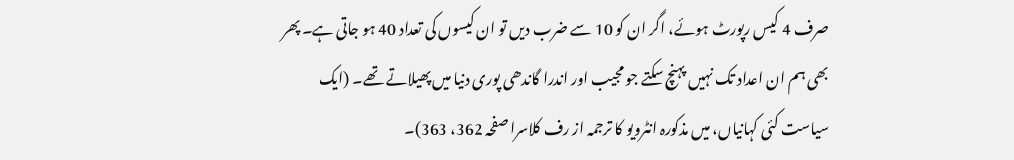صرف 4 کیس رپورٹ ہوئے، اگر ان کو 10 سے ضرب دیں تو ان کیسوں کی تعداد 40 ہو جاتی ہے۔ پھر بھی ہم ان اعداد تک نہیں پہنچ سکتے جو مجیب اور اندرا گاندھی پوری دنیا میں پھیلاتے تھے۔ (ایک سیاست کئی کہانیاں، میں مذکورہ انٹرویو کا ترجمہ از رف کلاسرا صفحہ 362، 363)۔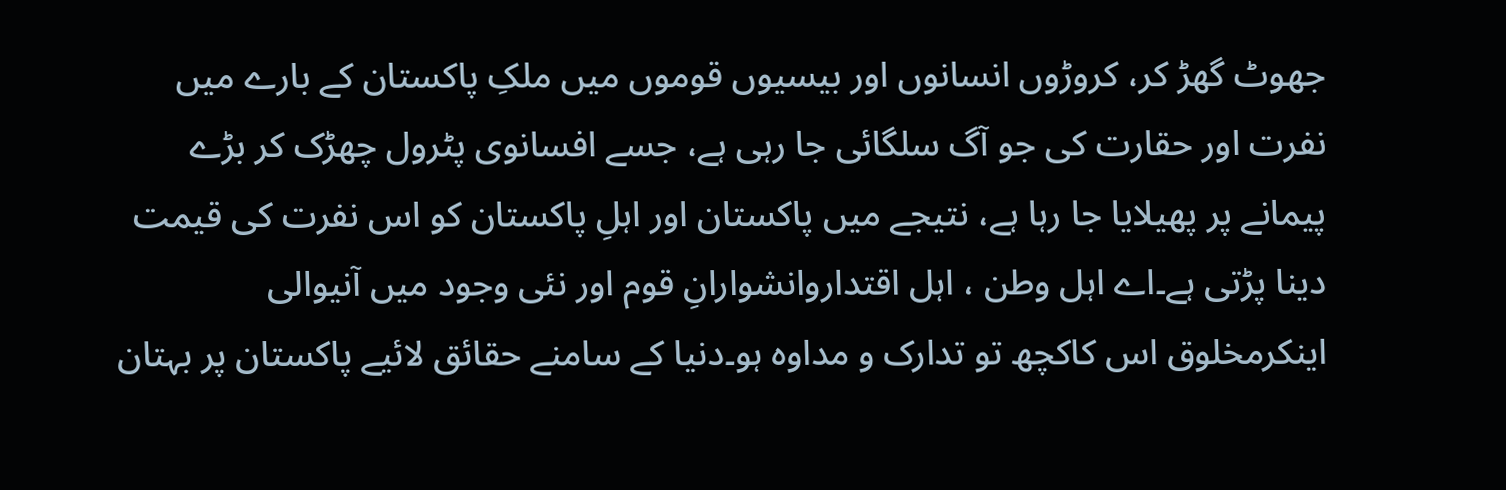جھوٹ گھڑ کر، کروڑوں انسانوں اور بیسیوں قوموں میں ملکِ پاکستان کے بارے میں نفرت اور حقارت کی جو آگ سلگائی جا رہی ہے، جسے افسانوی پٹرول چھڑک کر بڑے پیمانے پر پھیلایا جا رہا ہے، نتیجے میں پاکستان اور اہلِ پاکستان کو اس نفرت کی قیمت دینا پڑتی ہے۔اے اہل وطن ، اہل اقتداروانشوارانِ قوم اور نئی وجود میں آنیوالی اینکرمخلوق اس کاکچھ تو تدارک و مداوہ ہو۔دنیا کے سامنے حقائق لائیے پاکستان پر بہتان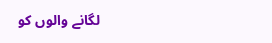لگانے والوں کو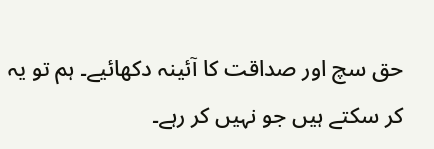حق سچ اور صداقت کا آئینہ دکھائیے۔ ہم تو یہ کر سکتے ہیں جو نہیں کر رہے۔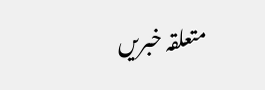متعلقہ خبریں